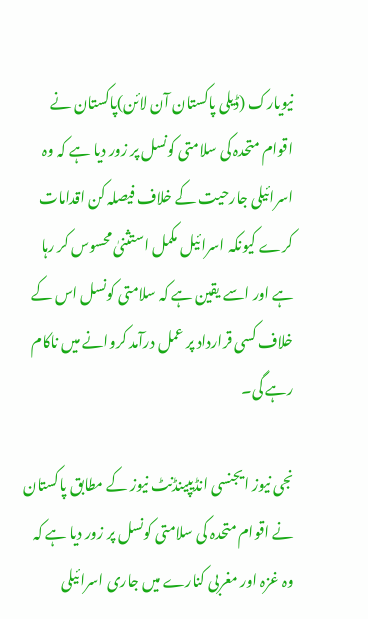نیویارک (ڈیلی پاکستان آن لائن)پاکستان نے اقوام متحدہ کی سلامتی کونسل پر زور دیا ہے کہ وہ اسرائیلی جارحیت کے خلاف فیصلہ کن اقدامات کرے کیونکہ اسرائیل مکمل استثنیٰ محسوس کر رہا ہے اور اسے یقین ہے کہ سلامتی کونسل اس کے خلاف کسی قرارداد پر عمل درآمد کروانے میں ناکام رہے گی۔

نجی نیوز ایجنسی انڈیپینڈنٹ نیوز کے مطابق پاکستان نے اقوام متحدہ کی سلامتی کونسل پر زور دیا ہے کہ وہ غزہ اور مغربی کنارے میں جاری اسرائیلی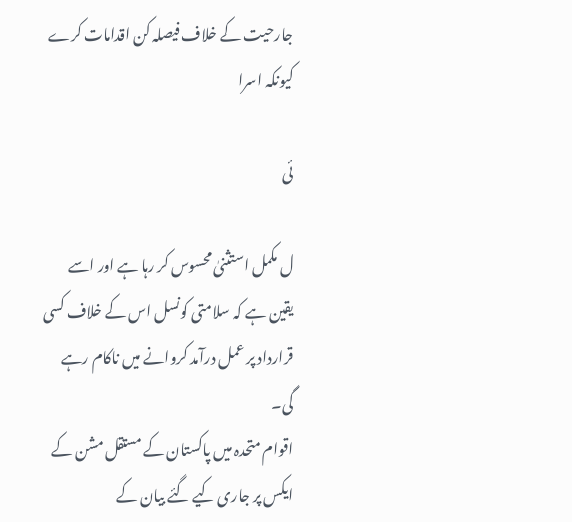جارحیت کے خلاف فیصلہ کن اقدامات کرے کیونکہ اسرا

ئی

ل مکمل استثنیٰ محسوس کر رہا ہے اور اسے یقین ہے کہ سلامتی کونسل اس کے خلاف کسی قرارداد پر عمل درآمد کروانے میں ناکام رہے گی۔
اقوام متحدہ میں پاکستان کے مستقل مشن کے ایکس پر جاری کیے گئے بیان کے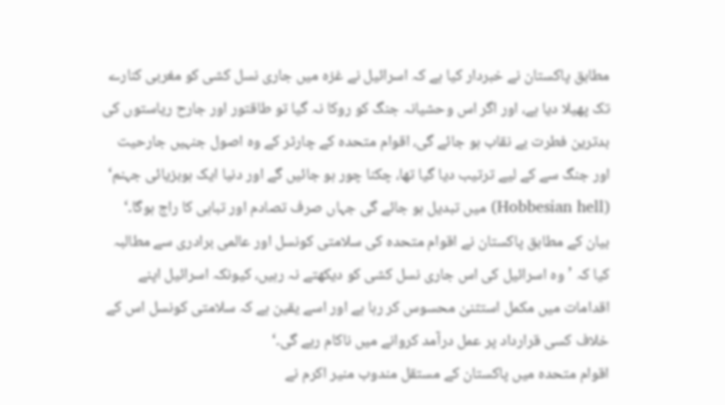مطابق پاکستان نے خبردار کیا ہے کہ اسرائیل نے غزہ میں جاری نسل کشی کو مغربی کنارے تک پھیلا دیا ہے، اور اگر اس وحشیانہ جنگ کو روکا نہ گیا تو طاقتور اور جارح ریاستوں کی بدترین فطرت بے نقاب ہو جائے گی، اقوام متحدہ کے چارٹر کے وہ اصول جنہیں جارحیت اور جنگ سے کے لیے ترتیب دیا گیا تھا، چکنا چور ہو جائیں گے اور دنیا ایک ہوبزیائی جہنم‘ (Hobbesian hell) میں تبدیل ہو جائے گی جہاں صرف تصادم اور تباہی کا راج ہوگا۔‘
بیان کے مطابق پاکستان نے اقوام متحدہ کی سلامتی کونسل اور عالمی برادری سے مطالبہ کیا کہ ’وہ اسرائیل کی اس جاری نسل کشی کو دیکھتے نہ رہیں، کیونکہ اسرائیل اپنے اقدامات میں مکمل استثنیٰ محسوس کر رہا ہے اور اسے یقین ہے کہ سلامتی کونسل اس کے خلاف کسی قرارداد پر عمل درآمد کروانے میں ناکام رہے گی۔‘
اقوام متحدہ میں پاکستان کے مستقل مندوب منیر اکرم نے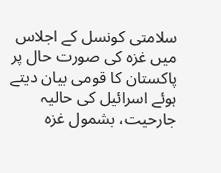سلامتی کونسل کے اجلاس میں غزہ کی صورت حال پر پاکستان کا قومی بیان دیتے ہوئے اسرائیل کی حالیہ جارحیت، بشمول غزہ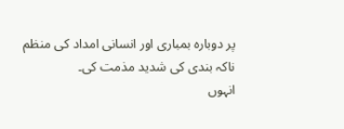پر دوبارہ بمباری اور انسانی امداد کی منظم ناکہ بندی کی شدید مذمت کی۔
انہوں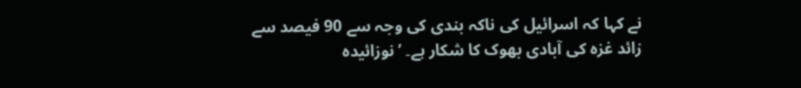نے کہا کہ اسرائیل کی ناکہ بندی کی وجہ سے 90 فیصد سے زائد غزہ کی آبادی بھوک کا شکار ہے۔ ’نوزائیدہ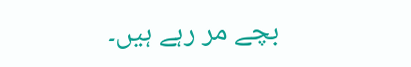بچے مر رہے ہیں۔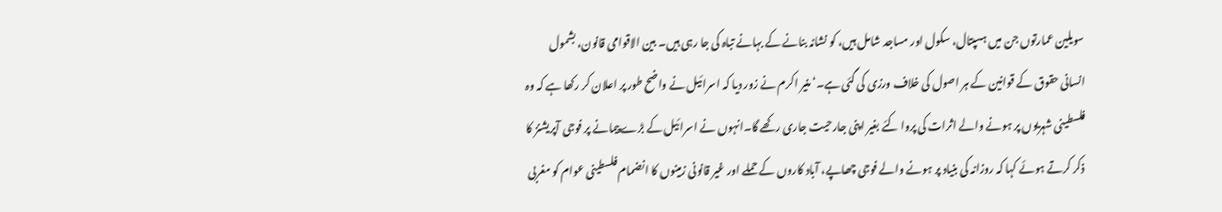سویلین عمارتوں جن میں ہسپتال، سکول اور مساجد شامل ہیں، کو نشانہ بنانے کے بہانے تباہ کی جا رہی ہیں۔ بین الاقوامی قانون، بشمول انسانی حقوق کے قوانین کے ہر اصول کی خلاف ورزی کی گئی ہے۔‘منیر اکرم نے زور دیا کہ اسرائیل نے واضح طور پر اعلان کر رکھا ہے کہ وہ فلسطینی شہریوں پر ہونے والے اثرات کی پروا کئے بغیر اپنی جارحیت جاری رکھے گا۔انہوں نے اسرائیل کے بڑے پیمانے پر فوجی آپریشنز کا ذکر کرتے ہوئے کہا کہ روزانہ کی بنیاد پر ہونے والے فوجی چھاپے، آباد کاروں کے حملے اور غیر قانونی زمینوں کا انضمام فلسطینی عوام کو مغربی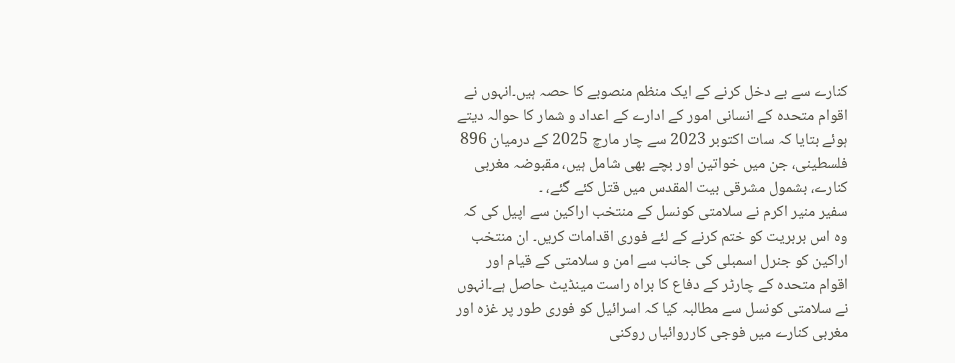کنارے سے بے دخل کرنے کے ایک منظم منصوبے کا حصہ ہیں۔انہوں نے اقوام متحدہ کے انسانی امور کے ادارے کے اعداد و شمار کا حوالہ دیتے ہوئے بتایا کہ سات اکتوبر 2023 سے چار مارچ 2025 کے درمیان 896 فلسطینی، جن میں خواتین اور بچے بھی شامل ہیں، مقبوضہ مغربی کنارے، بشمول مشرقی بیت المقدس میں قتل کئے گئے، ۔
سفیر منیر اکرم نے سلامتی کونسل کے منتخب اراکین سے اپیل کی کہ وہ اس بربریت کو ختم کرنے کے لئے فوری اقدامات کریں۔ ان منتخب اراکین کو جنرل اسمبلی کی جانب سے امن و سلامتی کے قیام اور اقوام متحدہ کے چارٹر کے دفاع کا براہ راست مینڈیٹ حاصل ہے۔انہوں نے سلامتی کونسل سے مطالبہ کیا کہ اسرائیل کو فوری طور پر غزہ اور مغربی کنارے میں فوجی کارروائیاں روکنی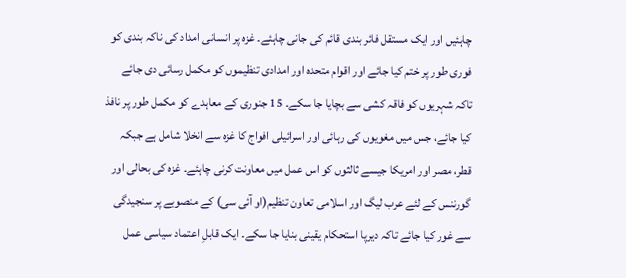چاہئیں اور ایک مستقل فائر بندی قائم کی جانی چاہئے۔ غزہ پر انسانی امداد کی ناکہ بندی کو فوری طور پر ختم کیا جائے اور اقوام متحدہ اور امدادی تنظیموں کو مکمل رسائی دی جائے تاکہ شہریوں کو فاقہ کشی سے بچایا جا سکے۔ 15 جنوری کے معاہدے کو مکمل طور پر نافذ کیا جائے، جس میں مغویوں کی رہائی اور اسرائیلی افواج کا غزہ سے انخلا شامل ہے جبکہ قطر، مصر اور امریکا جیسے ثالثوں کو اس عمل میں معاونت کرنی چاہئے۔ غزہ کی بحالی اور گورننس کے لئے عرب لیگ اور اسلامی تعاون تنظیم(او آئی سی) کے منصوبے پر سنجیدگی سے غور کیا جائے تاکہ دیرپا استحکام یقینی بنایا جا سکے۔ ایک قابلِ اعتماد سیاسی عمل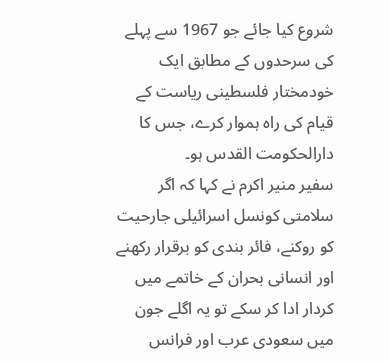شروع کیا جائے جو 1967 سے پہلے کی سرحدوں کے مطابق ایک خودمختار فلسطینی ریاست کے قیام کی راہ ہموار کرے، جس کا دارالحکومت القدس ہو۔
سفیر منیر اکرم نے کہا کہ اگر سلامتی کونسل اسرائیلی جارحیت کو روکنے، فائر بندی کو برقرار رکھنے اور انسانی بحران کے خاتمے میں کردار ادا کر سکے تو یہ اگلے جون میں سعودی عرب اور فرانس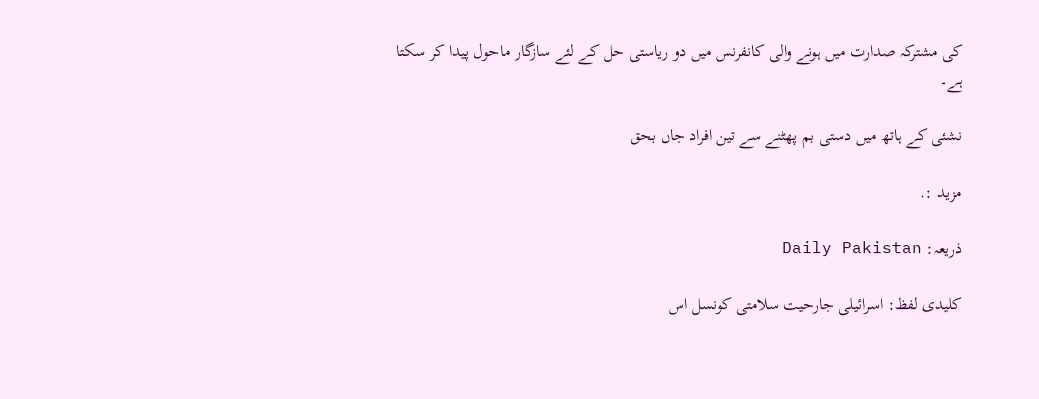کی مشترکہ صدارت میں ہونے والی کانفرنس میں دو ریاستی حل کے لئے سازگار ماحول پیدا کر سکتا ہے۔

نشئی کے ہاتھ میں دستی بم پھٹنے سے تین افراد جاں بحق

مزید :.

ذریعہ: Daily Pakistan

کلیدی لفظ: اسرائیلی جارحیت سلامتی کونسل اس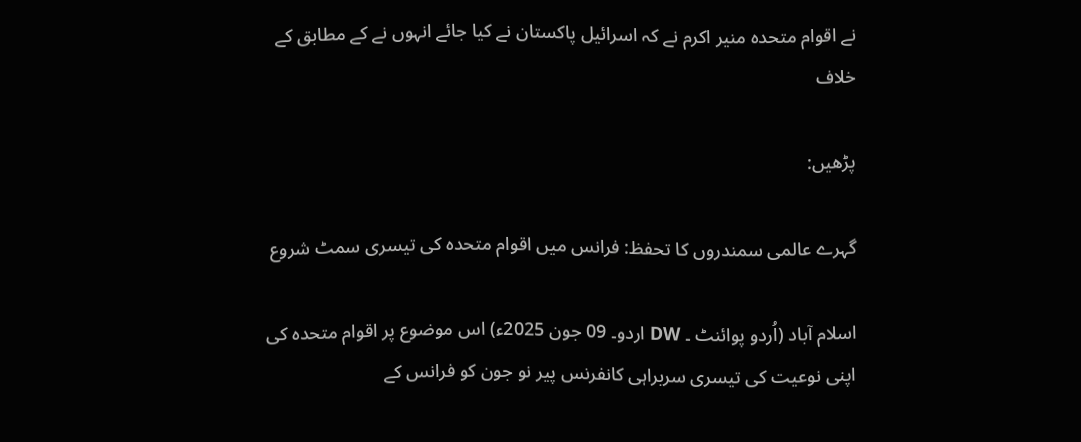نے اقوام متحدہ منیر اکرم نے کہ اسرائیل پاکستان نے کیا جائے انہوں نے کے مطابق کے خلاف

پڑھیں:

گہرے عالمی سمندروں کا تحفظ: فرانس میں اقوام متحدہ کی تیسری سمٹ شروع

اسلام آباد (اُردو پوائنٹ ۔ DW اردو۔ 09 جون 2025ء) اس موضوع پر اقوام متحدہ کی اپنی نوعیت کی تیسری سربراہی کانفرنس پیر نو جون کو فرانس کے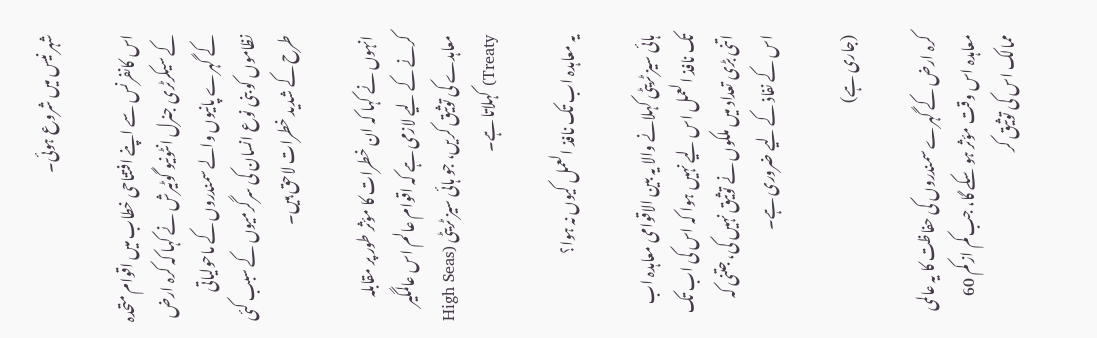شہر نیس میں شروع ہوئی۔

اس کانفرنس سے اپنے افتتاحی خطاب میں اقوام متحدہ کے سیکرٹری جنرل انٹونیو گوٹیرش نے کہا کہ کرہ ارض کے گہرے پانیوں والے سمندروں کے ماحولیاتی نظاموں کو بنی نوع انسان کی سرگرمیوں کے سبب کئی طرح کے شدید خطرات لاحق ہیں۔

انہوں نے کہا کہ ان خطرات کا مؤثر طور پر مقابلہ کرنے کے لیے لازمی ہے کہ اقوام عالم اس عالمگیر معاہدے کی توثیق کریں، جو ہائی سیز ٹریٹی (High Seas Treaty) کہلاتا ہے۔

یہ معاہدہ اب تک نافذ العمل کیوں نہ ہوا؟

ہائی سیز ٹریٹی کہلانے والا یہ بین الاقوامی معاہدہ اب تک نافذ العمل اس لیے نہیں ہوا کہ اس کی اب تک اتنی بڑی تعداد میں ملکوں نے توثیق نہیں کی، جتنی کہ اس کے نفاذ کے لیے ضروری ہے۔

(جاری ہے)

کرہ ارض کے گہرے سمندروں کی حفاظت کا یہ عالمی معاہدہ اس وقت مؤثر ہو سکے گا، جب کم از کم 60 ممالک اس کی توثیق کر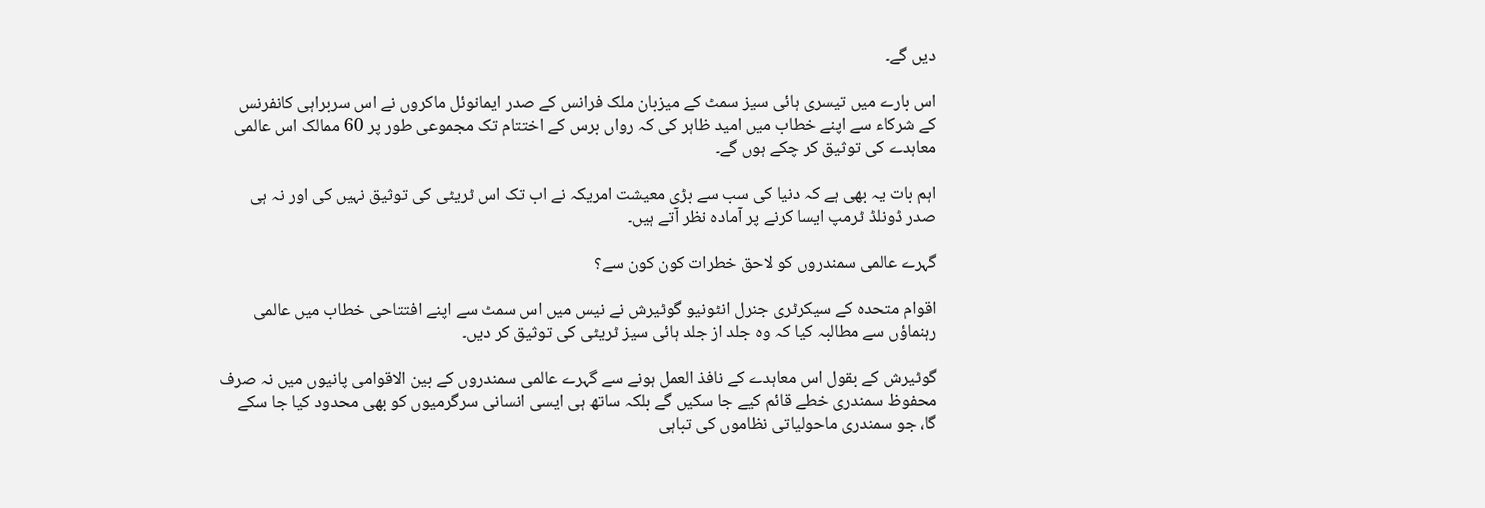دیں گے۔

اس بارے میں تیسری ہائی سیز سمٹ کے میزبان ملک فرانس کے صدر ایمانوئل ماکروں نے اس سربراہی کانفرنس کے شرکاء سے اپنے خطاب میں امید ظاہر کی کہ رواں برس کے اختتام تک مجموعی طور پر 60 ممالک اس عالمی معاہدے کی توثیق کر چکے ہوں گے۔

اہم بات یہ بھی ہے کہ دنیا کی سب سے بڑی معیشت امریکہ نے اب تک اس ٹریٹی کی توثیق نہیں کی اور نہ ہی صدر ڈونلڈ ٹرمپ ایسا کرنے پر آمادہ نظر آتے ہیں۔

گہرے عالمی سمندروں کو لاحق خطرات کون کون سے؟

اقوام متحدہ کے سیکرٹری جنرل انٹونیو گوٹیرش نے نیس میں اس سمٹ سے اپنے افتتاحی خطاب میں عالمی رہنماؤں سے مطالبہ کیا کہ وہ جلد از جلد ہائی سیز ٹریٹی کی توثیق کر دیں۔

گوٹیرش کے بقول اس معاہدے کے نافذ العمل ہونے سے گہرے عالمی سمندروں کے بین الاقوامی پانیوں میں نہ صرف محفوظ سمندری خطے قائم کیے جا سکیں گے بلکہ ساتھ ہی ایسی انسانی سرگرمیوں کو بھی محدود کیا جا سکے گا، جو سمندری ماحولیاتی نظاموں کی تباہی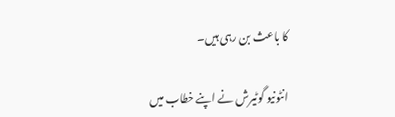کا باعث بن رہی ہیں۔

انٹونیو گوٹیرش نے اپنے خطاب میں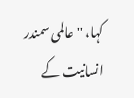کہا، ''عالمی سمندر انسانیت کے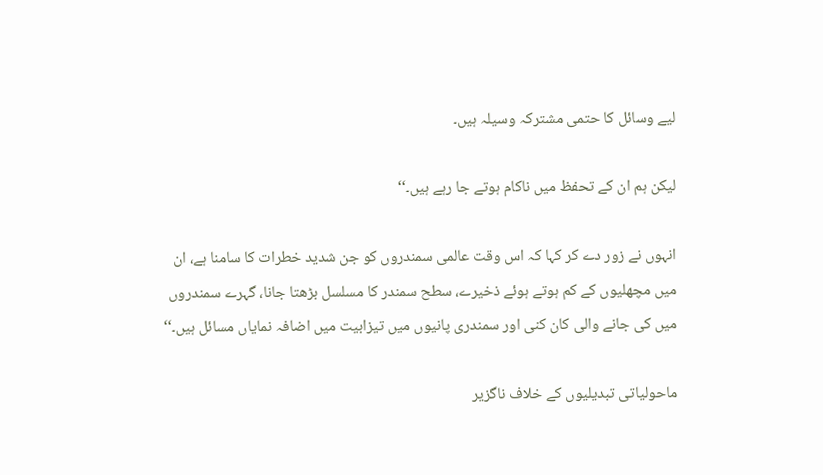لیے وسائل کا حتمی مشترکہ وسیلہ ہیں۔

لیکن ہم ان کے تحفظ میں ناکام ہوتے جا رہے ہیں۔‘‘

انہوں نے زور دے کر کہا کہ اس وقت عالمی سمندروں کو جن شدید خطرات کا سامنا ہے، ان میں مچھلیوں کے کم ہوتے ہوئے ذخیرے، سطح سمندر کا مسلسل بڑھتا جانا، گہرے سمندروں میں کی جانے والی کان کنی اور سمندری پانیوں میں تیزابیت میں اضافہ نمایاں مسائل ہیں۔‘‘

ماحولیاتی تبدیلیوں کے خلاف ناگزیر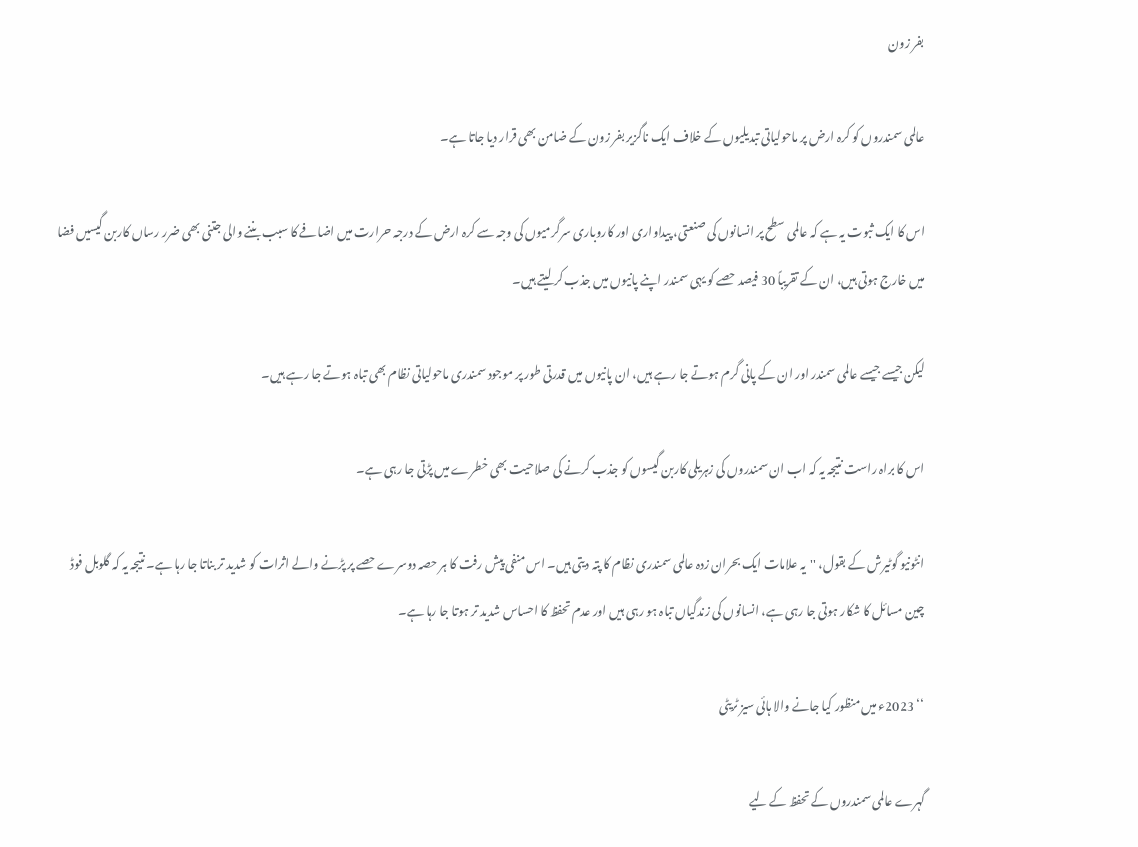بفر زون

عالمی سمندروں کو کرہ ارض پر ماحولیاتی تبدیلیوں کے خلاف ایک ناگزیر بفر زون کے ضامن بھی قرار دیا جاتا ہے۔

اس کا ایک ثبوت یہ ہے کہ عالمی سطح پر انسانوں کی صنعتی، پیداواری اور کاروباری سرگرمیوں کی وجہ سے کرہ ارض کے درجہ حرارت میں اضافے کا سبب بننے والی جتنی بھی ضرر رساں کاربن گیسیں فضا میں خارج ہوتی ہیں، ان کے تقریباً 30 فیصد حصے کو یہی سمندر اپنے پانیوں میں جذب کر لیتے ہیں۔

لیکن جیسے جیسے عالمی سمندر اور ان کے پانی گرم ہوتے جا رہے ہیں، ان پانیوں میں قدرتی طور پر موجود سمندری ماحولیاتی نظام بھی تباہ ہوتے جا رہے ہیں۔

اس کا براہ راست نتیجہ یہ کہ اب ان سمندروں کی زہریلی کاربن گیسوں کو جذب کرنے کی صلاحیت بھی خطرے میں پڑتی جا رہی ہے۔

انٹونیو گوٹیرش کے بقول، ''یہ علامات ایک بحران زدہ عالمی سمندری نظام کا پتہ دیتی ہیں۔ اس منفی پیش رفت کا ہر حصہ دوسرے حصے پر پڑنے والے اثرات کو شدید تر بناتا جا رہا ہے۔ نتیجہ یہ کہ گلوبل فوڈ چین مسائل کا شکار ہوتی جا رہی ہے، انسانوں کی زندگیاں تباہ ہو رہی ہیں اور عدم تحفظ کا احساس شدید تر ہوتا جا رہا ہے۔

‘‘ 2023ء میں منظور کیا جانے والا ہائی سیز ٹریٹی

گہرے عالمی سمندروں کے تحفظ کے لیے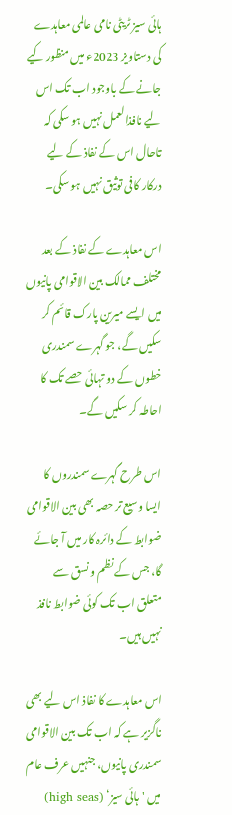ہائی سیز ٹریٹی نامی عالمی معاہدے کی دستاویز 2023ء میں منظور کیے جانے کے باوجود اب تک اس لیے نافذالعمل نہیں ہو سکی کہ تاحال اس کے نفاذ کے لیے درکار کافی توثیق نہیں ہو سکی۔

اس معاہدے کے نفاذ کے بعد مختلف ممالک بین الاقوامی پانیوں میں ایسے میرین پارک قائم کر سکیں گے، جو گہرے سمندری خطوں کے دو تہائی حصے تک کا احاطہ کر سکیں گے۔

اس طرح گہرے سمندروں کا ایسا وسیع تر حصہ بھی بین الاقوامی ضوابط کے دائرہ کار میں آ جائے گا، جس کے نظم و نسق سے متعلق اب تک کوئی ضوابط نافذ نہیں ہیں۔

اس معاہدے کا نفاذ اس لیے بھی ناگزیر ہے کہ اب تک بین الاقوامی سمندری پانیوں، جنہیں عرف عام میں 'ہائی سیز‘ (high seas)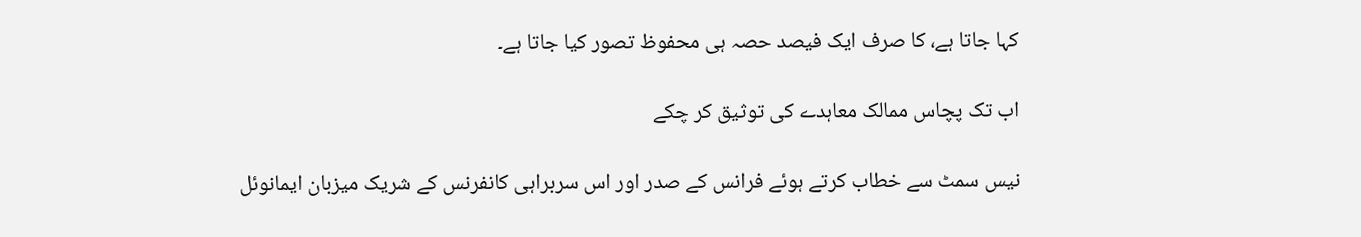کہا جاتا ہے، کا صرف ایک فیصد حصہ ہی محفوظ تصور کیا جاتا ہے۔

اب تک پچاس ممالک معاہدے کی توثیق کر چکے

نیس سمٹ سے خطاب کرتے ہوئے فرانس کے صدر اور اس سربراہی کانفرنس کے شریک میزبان ایمانوئل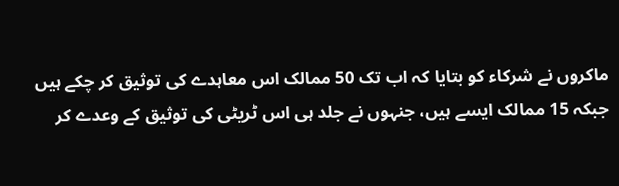ماکروں نے شرکاء کو بتایا کہ اب تک 50 ممالک اس معاہدے کی توثیق کر چکے ہیں جبکہ 15 ممالک ایسے ہیں، جنہوں نے جلد ہی اس ٹریٹی کی توثیق کے وعدے کر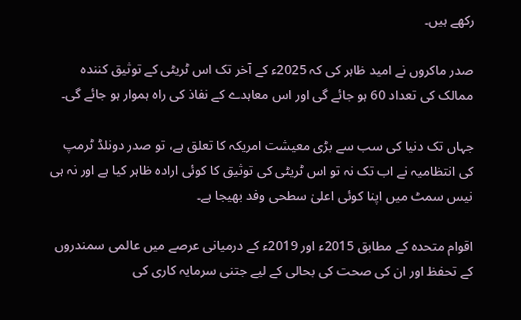رکھے ہیں۔

صدر ماکروں نے امید ظاہر کی کہ 2025ء کے آخر تک اس ٹریٹی کے توثیق کنندہ ممالک کی تعداد 60 ہو جائے گی اور اس معاہدے کے نفاذ کی راہ ہموار ہو جائے گی۔

جہاں تک دنیا کی سب سے بڑی معیشت امریکہ کا تعلق ہے، تو صدر دونلڈ ٹرمپ کی انتظامیہ نے اب تک نہ تو اس ٹریٹی کی توثیق کا کوئی ارادہ ظاہر کیا ہے اور نہ ہی نیس سمٹ میں اپنا کوئی اعلیٰ سطحی وفد بھیجا ہے۔

اقوام متحدہ کے مطابق 2015ء اور 2019ء کے درمیانی عرصے میں عالمی سمندروں کے تحفظ اور ان کی صحت کی بحالی کے لیے جتنی سرمایہ کاری کی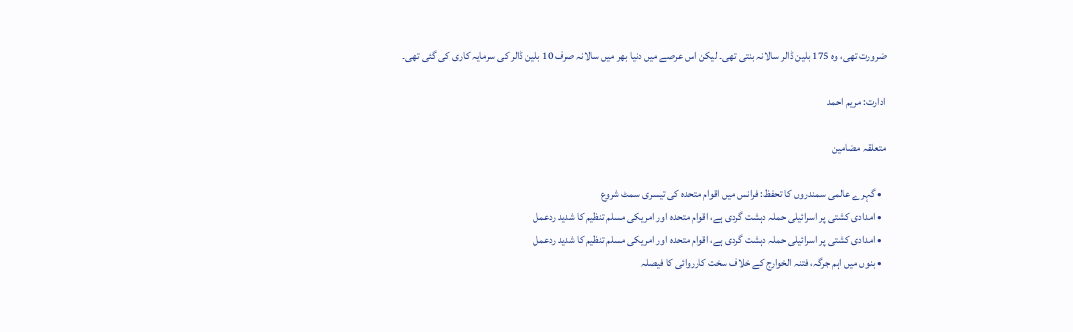ضرورت تھی، وہ 175 بلین ڈالر سالانہ بنتی تھی۔ لیکن اس عرصے میں دنیا بھر میں سالانہ صرف 10 بلین ڈالر کی سرمایہ کاری کی گئی تھی۔

ادارت: مریم احمد

متعلقہ مضامین

  • گہرے عالمی سمندروں کا تحفظ: فرانس میں اقوام متحدہ کی تیسری سمٹ شروع
  • امدادی کشتی پر اسرائیلی حملہ دہشت گردی ہے، اقوام متحدہ اور امریکی مسلم تنظیم کا شدید ردعمل
  • امدادی کشتی پر اسرائیلی حملہ دہشت گردی ہے، اقوام متحدہ اور امریکی مسلم تنظیم کا شدید ردعمل
  • بنوں میں اہم جرگہ، فتنہ الخوارج کے خلاف سخت کارروائی کا فیصلہ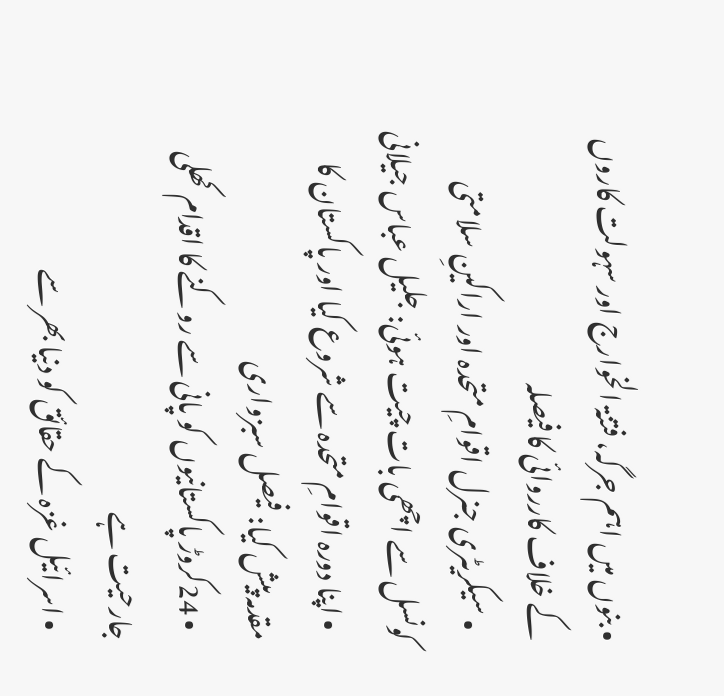• بنوں میں اہم جرگہ، فتنۃ الخوارج اور سہولت کاروں کے خلاف کارروائی کا فیصلہ
  • سیکریٹری جنرل اقوامِ متحدہ اور اراکینِ سلامتی کونسل سے اچھی بات چیت ہوئی: جلیل عباس جیلانی
  • اپنا دورہ اقوامِ متحدہ سے شروع کیا اور پاکستان کا مقدمہ پیش کیا: فیصل سبزواری
  • 24کروڑ پاکستانیوں کو پانی سے روکنے کا اقدام کھلی جارحیت ہے
  • اسرائیل غزہ کے حقائق کو دنیا بھر سے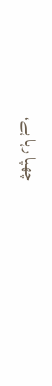چھپا رہا ہے،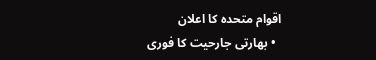اقوام متحدہ کا اعلان
  • بھارتی جارحیت کا فوری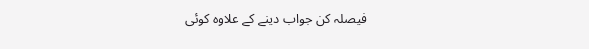فیصلہ کن جواب دینے کے علاوہ کوئی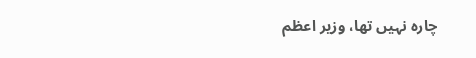چارہ نہیں تھا، وزیر اعظم